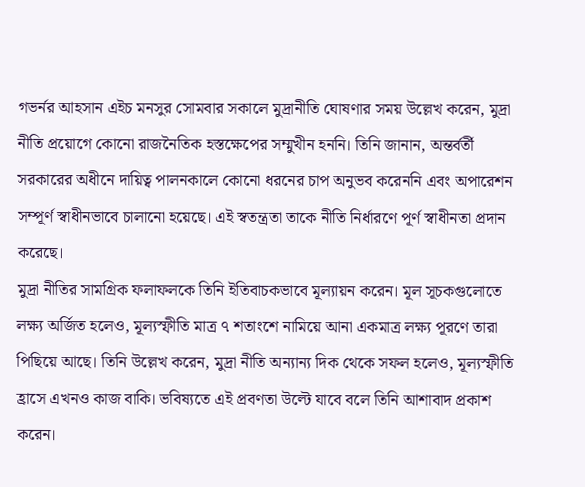গভর্নর আহসান এইচ মনসুর সোমবার সকালে মুদ্রানীতি ঘোষণার সময় উল্লেখ করেন, মুদ্রা নীতি প্রয়োগে কোনো রাজনৈতিক হস্তক্ষেপের সম্মুখীন হননি। তিনি জানান, অন্তর্বর্তী সরকারের অধীনে দায়িত্ব পালনকালে কোনো ধরনের চাপ অনুভব করেননি এবং অপারেশন সম্পূর্ণ স্বাধীনভাবে চালানো হয়েছে। এই স্বতন্ত্রতা তাকে নীতি নির্ধারণে পূর্ণ স্বাধীনতা প্রদান করেছে।
মুদ্রা নীতির সামগ্রিক ফলাফলকে তিনি ইতিবাচকভাবে মূল্যায়ন করেন। মূল সূচকগুলোতে লক্ষ্য অর্জিত হলেও, মূল্যস্ফীতি মাত্র ৭ শতাংশে নামিয়ে আনা একমাত্র লক্ষ্য পূরণে তারা পিছিয়ে আছে। তিনি উল্লেখ করেন, মুদ্রা নীতি অন্যান্য দিক থেকে সফল হলেও, মূল্যস্ফীতি হ্রাসে এখনও কাজ বাকি। ভবিষ্যতে এই প্রবণতা উল্টে যাবে বলে তিনি আশাবাদ প্রকাশ করেন।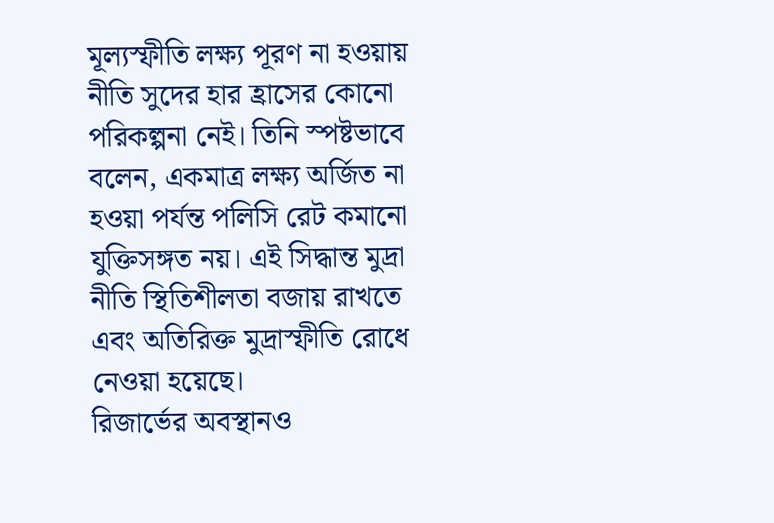মূল্যস্ফীতি লক্ষ্য পূরণ না হওয়ায় নীতি সুদের হার হ্রাসের কোনো পরিকল্পনা নেই। তিনি স্পষ্টভাবে বলেন, একমাত্র লক্ষ্য অর্জিত না হওয়া পর্যন্ত পলিসি রেট কমানো যুক্তিসঙ্গত নয়। এই সিদ্ধান্ত মুদ্রা নীতি স্থিতিশীলতা বজায় রাখতে এবং অতিরিক্ত মুদ্রাস্ফীতি রোধে নেওয়া হয়েছে।
রিজার্ভের অবস্থানও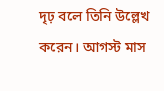দৃঢ় বলে তিনি উল্লেখ করেন। আগস্ট মাস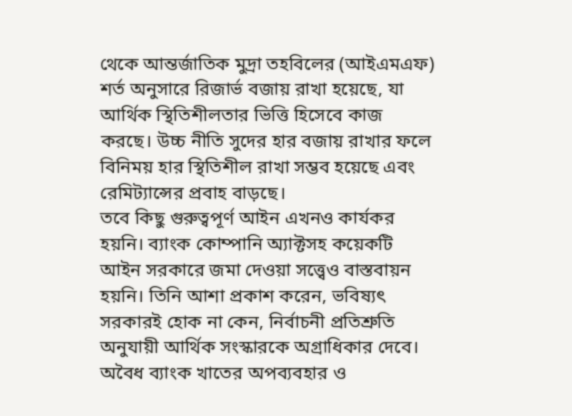থেকে আন্তর্জাতিক মুদ্রা তহবিলের (আইএমএফ) শর্ত অনুসারে রিজার্ভ বজায় রাখা হয়েছে, যা আর্থিক স্থিতিশীলতার ভিত্তি হিসেবে কাজ করছে। উচ্চ নীতি সুদের হার বজায় রাখার ফলে বিনিময় হার স্থিতিশীল রাখা সম্ভব হয়েছে এবং রেমিট্যান্সের প্রবাহ বাড়ছে।
তবে কিছু গুরুত্বপূর্ণ আইন এখনও কার্যকর হয়নি। ব্যাংক কোম্পানি অ্যাক্টসহ কয়েকটি আইন সরকারে জমা দেওয়া সত্ত্বেও বাস্তবায়ন হয়নি। তিনি আশা প্রকাশ করেন, ভবিষ্যৎ সরকারই হোক না কেন, নির্বাচনী প্রতিশ্রুতি অনুযায়ী আর্থিক সংস্কারকে অগ্রাধিকার দেবে।
অবৈধ ব্যাংক খাতের অপব্যবহার ও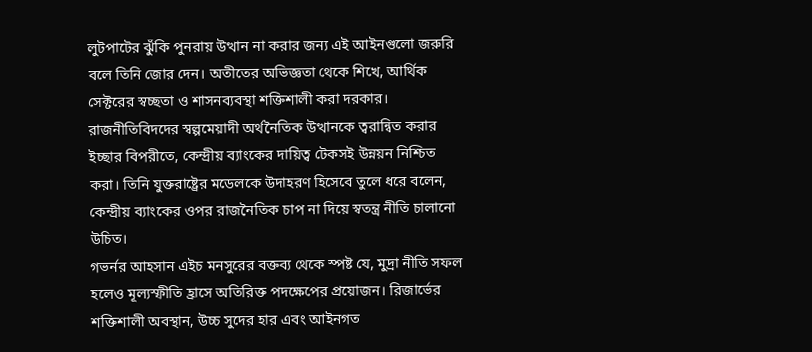লুটপাটের ঝুঁকি পুনরায় উত্থান না করার জন্য এই আইনগুলো জরুরি বলে তিনি জোর দেন। অতীতের অভিজ্ঞতা থেকে শিখে, আর্থিক সেক্টরের স্বচ্ছতা ও শাসনব্যবস্থা শক্তিশালী করা দরকার।
রাজনীতিবিদদের স্বল্পমেয়াদী অর্থনৈতিক উত্থানকে ত্বরান্বিত করার ইচ্ছার বিপরীতে, কেন্দ্রীয় ব্যাংকের দায়িত্ব টেকসই উন্নয়ন নিশ্চিত করা। তিনি যুক্তরাষ্ট্রের মডেলকে উদাহরণ হিসেবে তুলে ধরে বলেন, কেন্দ্রীয় ব্যাংকের ওপর রাজনৈতিক চাপ না দিয়ে স্বতন্ত্র নীতি চালানো উচিত।
গভর্নর আহসান এইচ মনসুরের বক্তব্য থেকে স্পষ্ট যে, মুদ্রা নীতি সফল হলেও মূল্যস্ফীতি হ্রাসে অতিরিক্ত পদক্ষেপের প্রয়োজন। রিজার্ভের শক্তিশালী অবস্থান, উচ্চ সুদের হার এবং আইনগত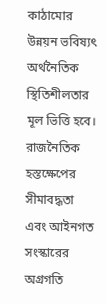কাঠামোর উন্নয়ন ভবিষ্যৎ অর্থনৈতিক স্থিতিশীলতার মূল ভিত্তি হবে। রাজনৈতিক হস্তক্ষেপের সীমাবদ্ধতা এবং আইনগত সংস্কারের অগ্রগতি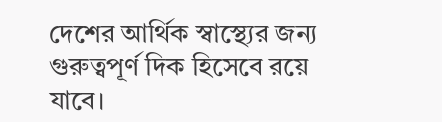দেশের আর্থিক স্বাস্থ্যের জন্য গুরুত্বপূর্ণ দিক হিসেবে রয়ে যাবে।